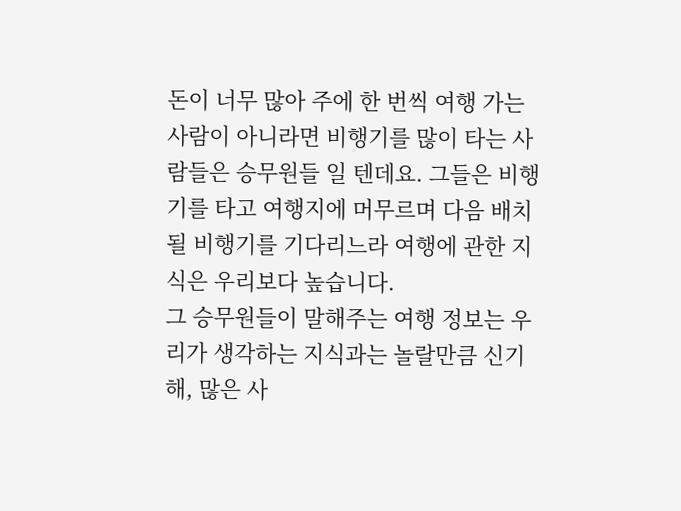돈이 너무 많아 주에 한 번씩 여행 가는 사람이 아니라면 비행기를 많이 타는 사람들은 승무원들 일 텐데요. 그들은 비행기를 타고 여행지에 머무르며 다음 배치될 비행기를 기다리느라 여행에 관한 지식은 우리보다 높습니다.
그 승무원들이 말해주는 여행 정보는 우리가 생각하는 지식과는 놀랄만큼 신기해, 많은 사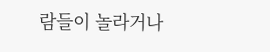람들이 놀라거나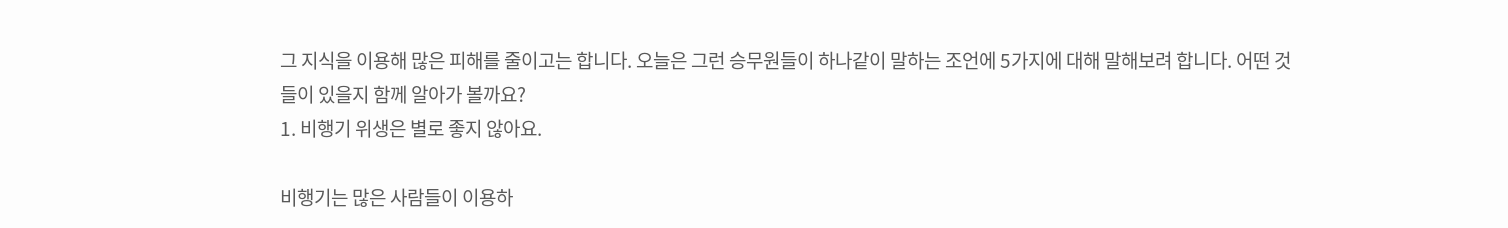그 지식을 이용해 많은 피해를 줄이고는 합니다. 오늘은 그런 승무원들이 하나같이 말하는 조언에 5가지에 대해 말해보려 합니다. 어떤 것들이 있을지 함께 알아가 볼까요?
1. 비행기 위생은 별로 좋지 않아요.

비행기는 많은 사람들이 이용하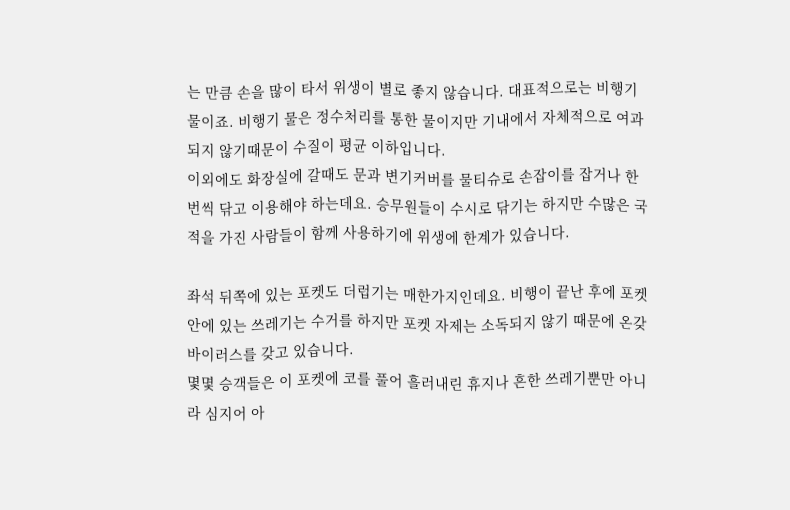는 만큼 손을 많이 타서 위생이 별로 좋지 않습니다. 대표적으로는 비행기 물이죠. 비행기 물은 정수처리를 통한 물이지만 기내에서 자체적으로 여과되지 않기때문이 수질이 평균 이하입니다.
이외에도 화장실에 갈때도 문과 변기커버를 물티슈로 손잡이를 잡거나 한 번씩 닦고 이용해야 하는데요. 승무원들이 수시로 닦기는 하지만 수많은 국적을 가진 사람들이 함께 사용하기에 위생에 한계가 있습니다.

좌석 뒤쪽에 있는 포켓도 더럽기는 매한가지인데요. 비행이 끝난 후에 포켓 안에 있는 쓰레기는 수거를 하지만 포켓 자제는 소독되지 않기 때문에 온갖 바이러스를 갖고 있습니다.
몇몇 승객들은 이 포켓에 코를 풀어 흘러내린 휴지나 흔한 쓰레기뿐만 아니라 심지어 아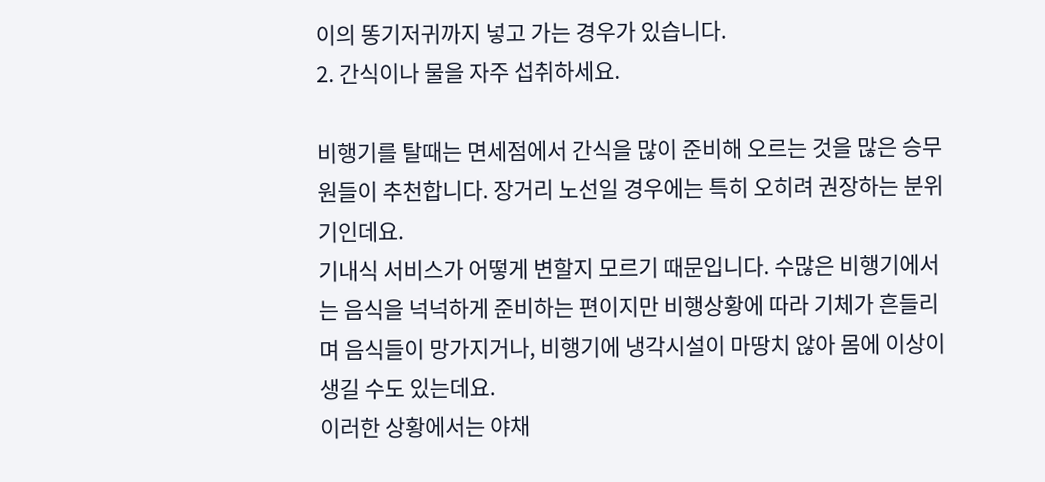이의 똥기저귀까지 넣고 가는 경우가 있습니다.
2. 간식이나 물을 자주 섭취하세요.

비행기를 탈때는 면세점에서 간식을 많이 준비해 오르는 것을 많은 승무원들이 추천합니다. 장거리 노선일 경우에는 특히 오히려 권장하는 분위기인데요.
기내식 서비스가 어떻게 변할지 모르기 때문입니다. 수많은 비행기에서는 음식을 넉넉하게 준비하는 편이지만 비행상황에 따라 기체가 흔들리며 음식들이 망가지거나, 비행기에 냉각시설이 마땅치 않아 몸에 이상이 생길 수도 있는데요.
이러한 상황에서는 야채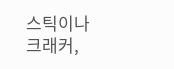스틱이나 크래커,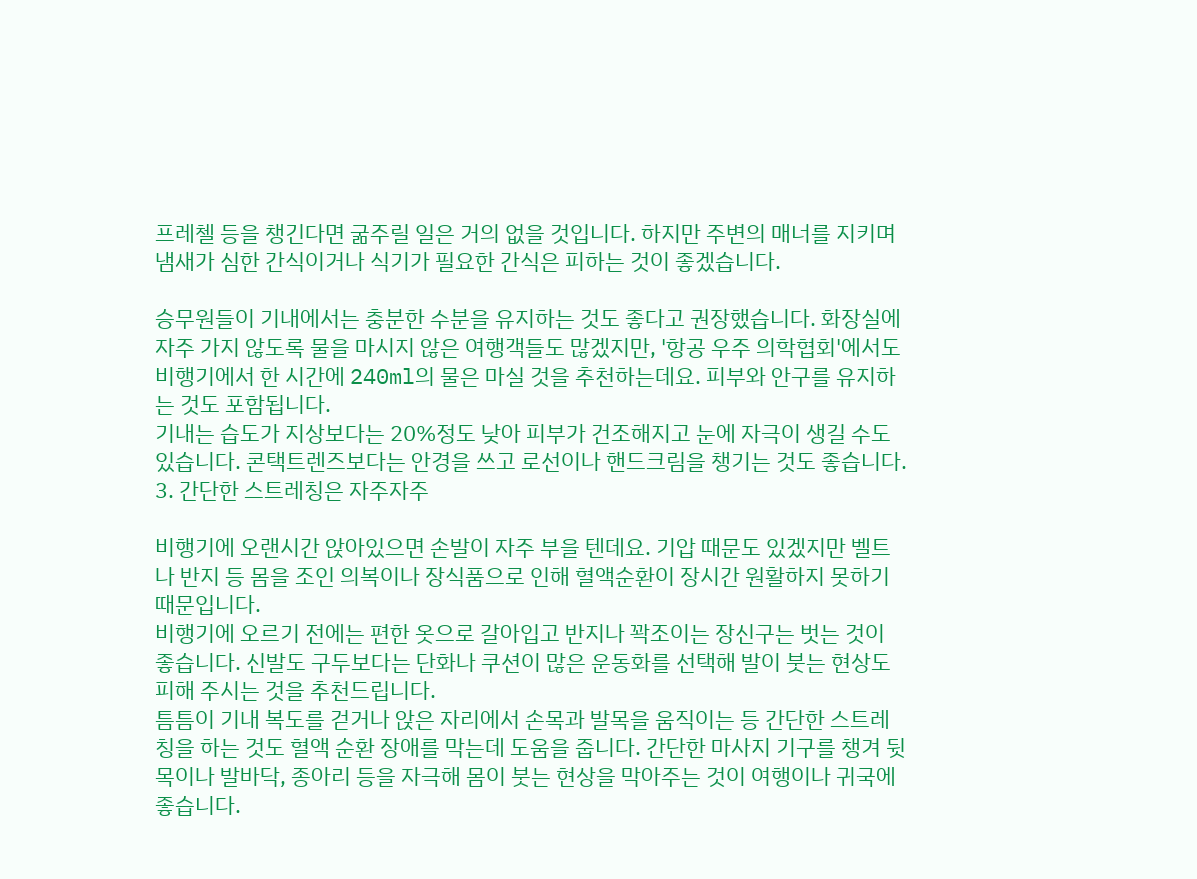프레첼 등을 챙긴다면 굶주릴 일은 거의 없을 것입니다. 하지만 주변의 매너를 지키며 냄새가 심한 간식이거나 식기가 필요한 간식은 피하는 것이 좋겠습니다.

승무원들이 기내에서는 충분한 수분을 유지하는 것도 좋다고 권장했습니다. 화장실에 자주 가지 않도록 물을 마시지 않은 여행객들도 많겠지만, '항공 우주 의학협회'에서도 비행기에서 한 시간에 240ml의 물은 마실 것을 추천하는데요. 피부와 안구를 유지하는 것도 포함됩니다.
기내는 습도가 지상보다는 20%정도 낮아 피부가 건조해지고 눈에 자극이 생길 수도 있습니다. 콘택트렌즈보다는 안경을 쓰고 로선이나 핸드크림을 챙기는 것도 좋습니다.
3. 간단한 스트레칭은 자주자주

비행기에 오랜시간 앉아있으면 손발이 자주 부을 텐데요. 기압 때문도 있겠지만 벨트나 반지 등 몸을 조인 의복이나 장식품으로 인해 혈액순환이 장시간 원활하지 못하기 때문입니다.
비행기에 오르기 전에는 편한 옷으로 갈아입고 반지나 꽉조이는 장신구는 벗는 것이 좋습니다. 신발도 구두보다는 단화나 쿠션이 많은 운동화를 선택해 발이 붓는 현상도 피해 주시는 것을 추천드립니다.
틈틈이 기내 복도를 걷거나 앉은 자리에서 손목과 발목을 움직이는 등 간단한 스트레칭을 하는 것도 혈액 순환 장애를 막는데 도움을 줍니다. 간단한 마사지 기구를 챙겨 뒷목이나 발바닥, 종아리 등을 자극해 몸이 붓는 현상을 막아주는 것이 여행이나 귀국에 좋습니다.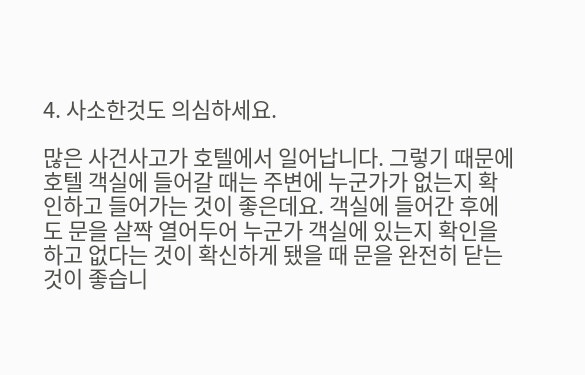4. 사소한것도 의심하세요.

많은 사건사고가 호텔에서 일어납니다. 그렇기 때문에 호텔 객실에 들어갈 때는 주변에 누군가가 없는지 확인하고 들어가는 것이 좋은데요. 객실에 들어간 후에도 문을 살짝 열어두어 누군가 객실에 있는지 확인을 하고 없다는 것이 확신하게 됐을 때 문을 완전히 닫는 것이 좋습니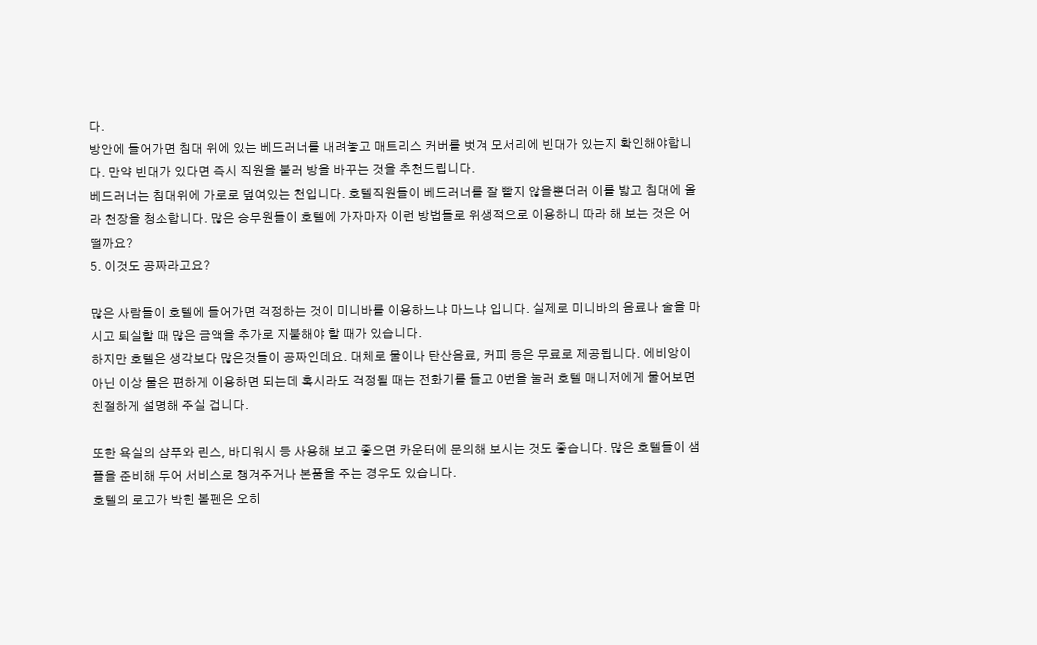다.
방안에 들어가면 침대 위에 있는 베드러너를 내려놓고 매트리스 커버를 벗겨 모서리에 빈대가 있는지 확인해야합니다. 만약 빈대가 있다면 즉시 직원을 불러 방을 바꾸는 것을 추천드립니다.
베드러너는 침대위에 가로로 덮여있는 천입니다. 호텔직원들이 베드러너를 잘 빨지 않을뿐더러 이를 밟고 침대에 올라 천장을 청소합니다. 많은 승무원들이 호텔에 가자마자 이런 방법들로 위생적으로 이용하니 따라 해 보는 것은 어떨까요?
5. 이것도 공짜라고요?

많은 사람들이 호텔에 들어가면 걱정하는 것이 미니바를 이용하느냐 마느냐 입니다. 실제로 미니바의 음료나 술을 마시고 퇴실할 때 많은 금액을 추가로 지불해야 할 때가 있습니다.
하지만 호텔은 생각보다 많은것들이 공짜인데요. 대체로 물이나 탄산음료, 커피 등은 무료로 제공됩니다. 에비앙이 아닌 이상 물은 편하게 이용하면 되는데 혹시라도 걱정될 때는 전화기를 들고 0번을 눌러 호텔 매니저에게 물어보면 친절하게 설명해 주실 겁니다.

또한 욕실의 샴푸와 린스, 바디워시 등 사용해 보고 좋으면 카운터에 문의해 보시는 것도 좋습니다. 많은 호텔들이 샘플을 준비해 두어 서비스로 챙겨주거나 본품을 주는 경우도 있습니다.
호텔의 로고가 박힌 볼펜은 오히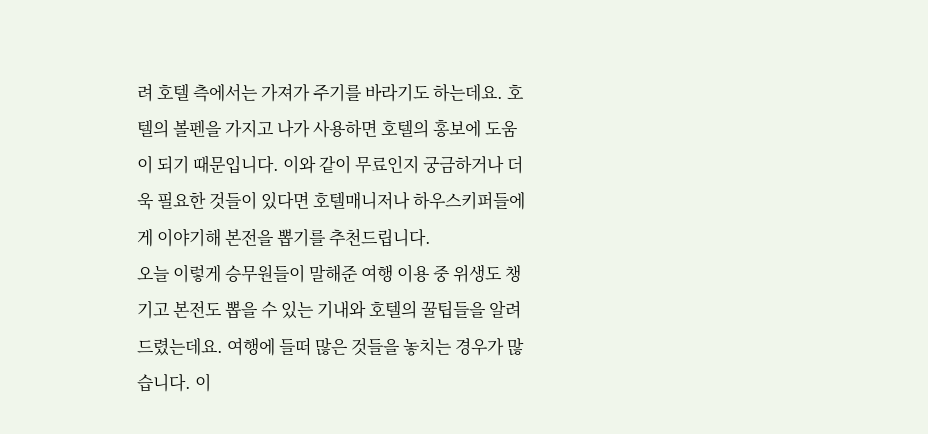려 호텔 측에서는 가져가 주기를 바라기도 하는데요. 호텔의 볼펜을 가지고 나가 사용하면 호텔의 홍보에 도움이 되기 때문입니다. 이와 같이 무료인지 궁금하거나 더욱 필요한 것들이 있다면 호텔매니저나 하우스키퍼들에게 이야기해 본전을 뽑기를 추천드립니다.
오늘 이렇게 승무원들이 말해준 여행 이용 중 위생도 챙기고 본전도 뽑을 수 있는 기내와 호텔의 꿀팁들을 알려드렸는데요. 여행에 들떠 많은 것들을 놓치는 경우가 많습니다. 이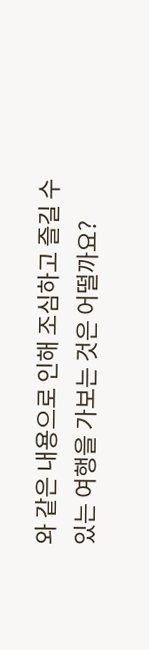와 같은 내용으로 인해 조심하고 즐길 수 있는 여행을 가보는 것은 어떨까요?